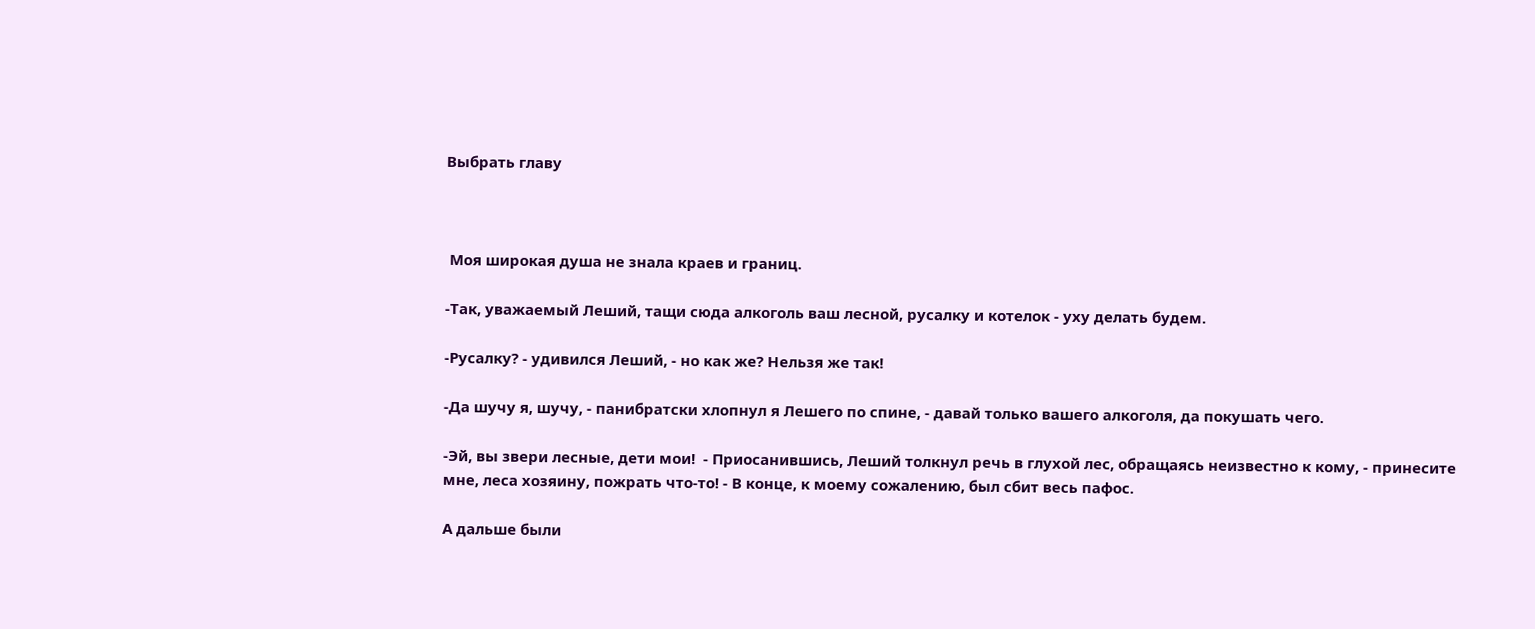Выбрать главу



 Моя широкая душа не знала краев и границ.

-Так, уважаемый Леший, тащи сюда алкоголь ваш лесной, русалку и котелок - уху делать будем.

-Русалку? - удивился Леший, - но как же? Нельзя же так!

-Да шучу я, шучу, - панибратски хлопнул я Лешего по спине, - давай только вашего алкоголя, да покушать чего.

-Эй, вы звери лесные, дети мои!  - Приосанившись, Леший толкнул речь в глухой лес, обращаясь неизвестно к кому, - принесите мне, леса хозяину, пожрать что-то! - В конце, к моему сожалению, был сбит весь пафос.

А дальше были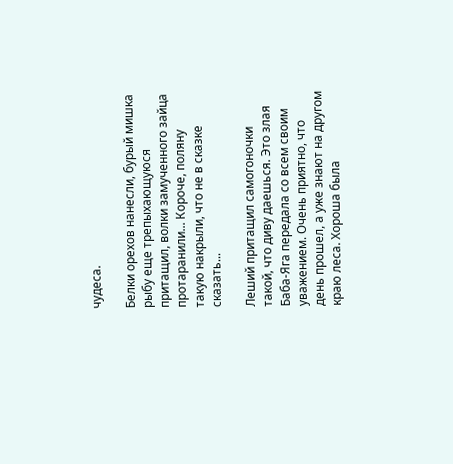чудеса.

Белки орехов нанесли, бурый мишка рыбу еще трепыхающуюся притащил, волки замученного зайца протаранили... Короче, поляну такую накрыли, что не в сказке сказать...

Леший притащил самогоночки такой, что диву даешься. Это злая Баба-Яга передала со всем своим уважением. Очень приятно, что день прошел, а уже знают на другом краю леса. Хороша была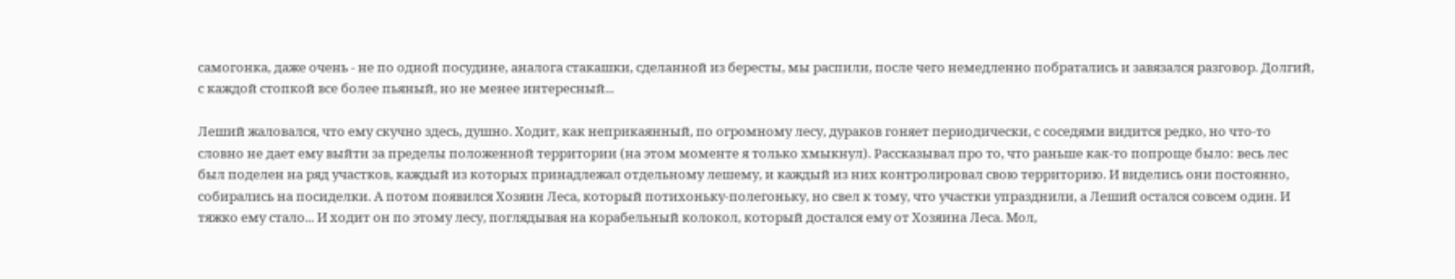самогонка, даже очень - не по одной посудине, аналога стакашки, сделанной из бересты, мы распили, после чего немедленно побратались и завязался разговор. Долгий, с каждой стопкой все более пьяный, но не менее интересный...

Леший жаловался, что ему скучно здесь, душно. Ходит, как неприкаянный, по огромному лесу, дураков гоняет периодически, с соседями видится редко, но что-то словно не дает ему выйти за пределы положенной территории (на этом моменте я только хмыкнул). Рассказывал про то, что раньше как-то попроще было: весь лес был поделен на ряд участков, каждый из которых принадлежал отдельному лешему, и каждый из них контролировал свою территорию. И виделись они постоянно, собирались на посиделки. А потом появился Хозяин Леса, который потихоньку-полегоньку, но свел к тому, что участки упразднили, а Леший остался совсем один. И тяжко ему стало... И ходит он по этому лесу, поглядывая на корабельный колокол, который достался ему от Хозяина Леса. Мол,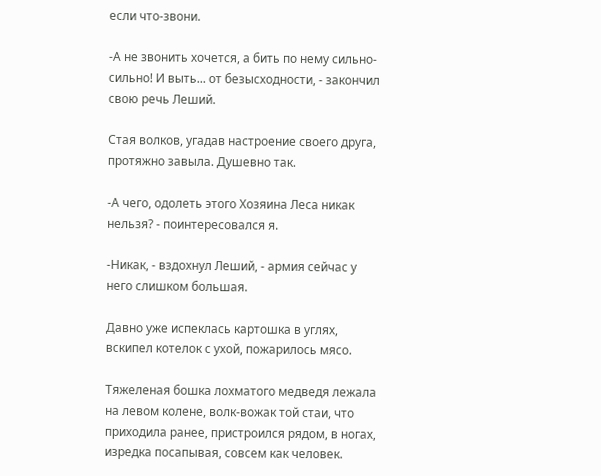если что-звони.

-А не звонить хочется, а бить по нему сильно-сильно! И выть... от безысходности, - закончил свою речь Леший.

Стая волков, угадав настроение своего друга, протяжно завыла. Душевно так.

-А чего, одолеть этого Хозяина Леса никак нельзя? - поинтересовался я.

-Никак, - вздохнул Леший, - армия сейчас у него слишком большая.

Давно уже испеклась картошка в углях, вскипел котелок с ухой, пожарилось мясо.

Тяжеленая бошка лохматого медведя лежала на левом колене, волк-вожак той стаи, что приходила ранее, пристроился рядом, в ногах, изредка посапывая, совсем как человек.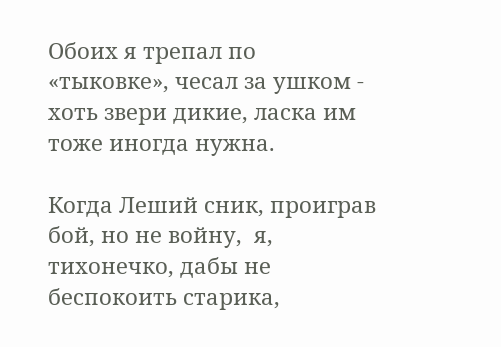Обоих я трепал по «тыковке», чесал за ушком - хоть звери дикие, ласка им тоже иногда нужна.

Когда Леший сник, проиграв бой, но не войну,  я, тихонечко, дабы не беспокоить старика,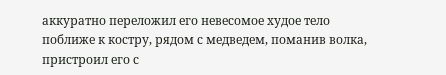аккуратно переложил его невесомое худое тело поближе к костру, рядом с медведем, поманив волка, пристроил его с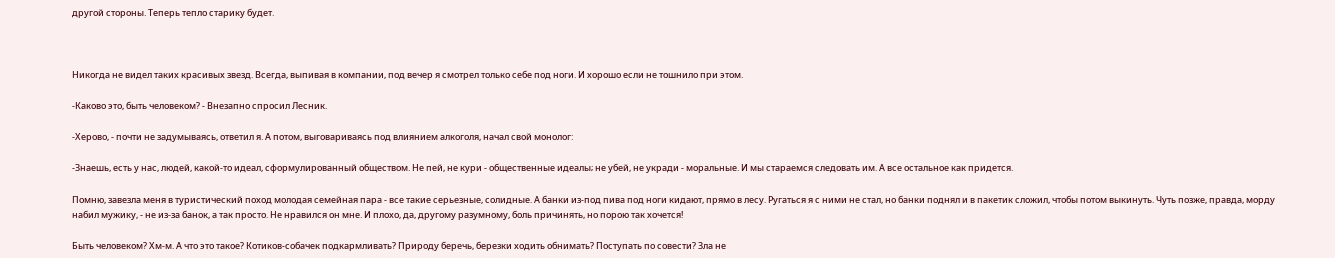другой стороны. Теперь тепло старику будет.



Никогда не видел таких красивых звезд. Всегда, выпивая в компании, под вечер я смотрел только себе под ноги. И хорошо если не тошнило при этом.

-Каково это, быть человеком? - Внезапно спросил Лесник.

-Херово, - почти не задумываясь, ответил я. А потом, выговариваясь под влиянием алкоголя, начал свой монолог:

-Знаешь, есть у нас, людей, какой-то идеал, сформулированный обществом. Не пей, не кури - общественные идеалы; не убей, не укради - моральные. И мы стараемся следовать им. А все остальное как придется.

Помню, завезла меня в туристический поход молодая семейная пара - все такие серьезные, солидные. А банки из-под пива под ноги кидают, прямо в лесу. Ругаться я с ними не стал, но банки поднял и в пакетик сложил, чтобы потом выкинуть. Чуть позже, правда, морду набил мужику, - не из-за банок, а так просто. Не нравился он мне. И плохо, да, другому разумному, боль причинять, но порою так хочется!

Быть человеком? Хм-м. А что это такое? Котиков-собачек подкармливать? Природу беречь, березки ходить обнимать? Поступать по совести? Зла не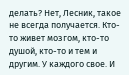делать? Нет, Лесник, такое не всегда получается. Кто-то живет мозгом, кто-то душой, кто-то и тем и другим. У каждого свое. И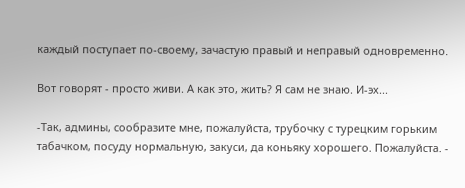каждый поступает по-своему, зачастую правый и неправый одновременно.

Вот говорят - просто живи. А как это, жить? Я сам не знаю. И-эх...

-Так, админы, сообразите мне, пожалуйста, трубочку с турецким горьким табачком, посуду нормальную, закуси, да коньяку хорошего. Пожалуйста. -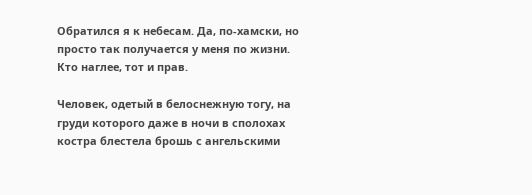Обратился я к небесам. Да, по-хамски, но просто так получается у меня по жизни. Кто наглее, тот и прав.

Человек, одетый в белоснежную тогу, на груди которого даже в ночи в сполохах костра блестела брошь с ангельскими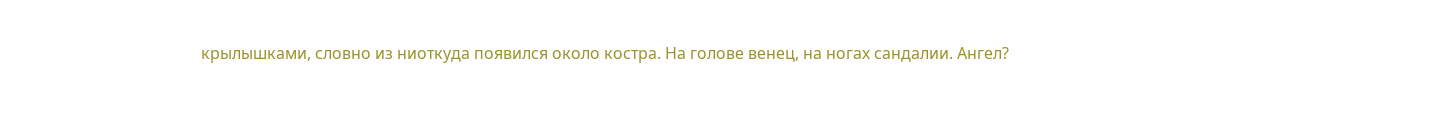крылышками, словно из ниоткуда появился около костра. На голове венец, на ногах сандалии. Ангел?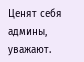Ценят себя админы, уважают.